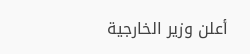أعلن وزير الخارجية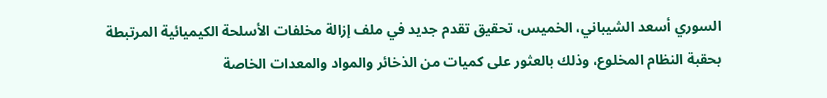السوري أسعد الشيباني، الخميس، تحقيق تقدم جديد في ملف إزالة مخلفات الأسلحة الكيميائية المرتبطة بحقبة النظام المخلوع، وذلك بالعثور على كميات من الذخائر والمواد والمعدات الخاصة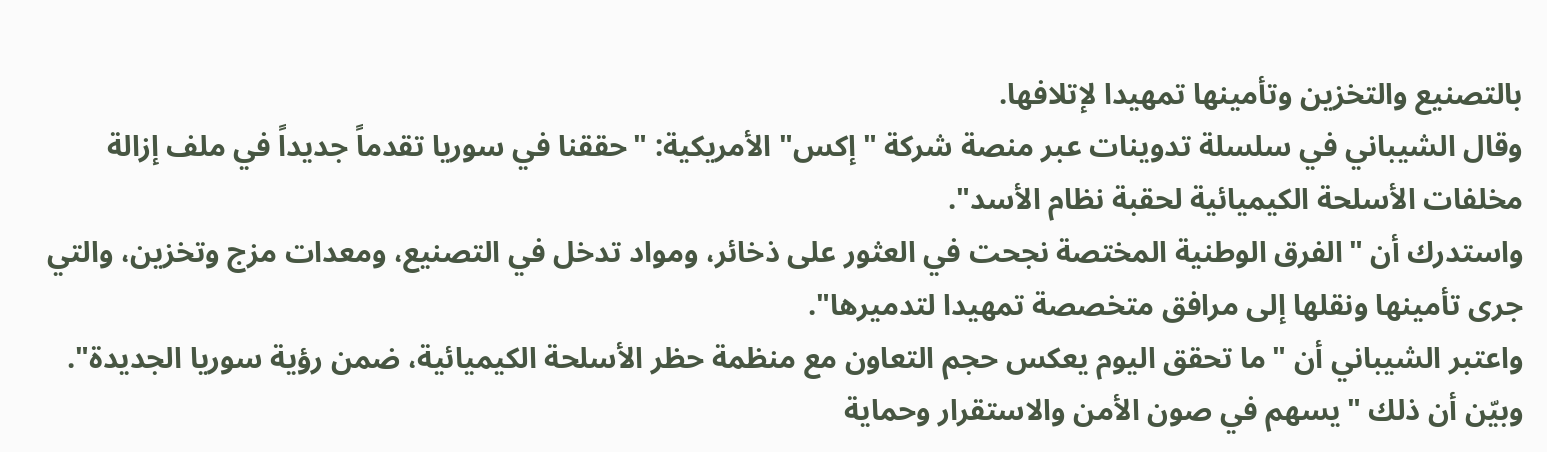بالتصنيع والتخزين وتأمينها تمهيدا لإتلافها.
وقال الشيباني في سلسلة تدوينات عبر منصة شركة "إكس" الأمريكية: "حققنا في سوريا تقدماً جديداً في ملف إزالة مخلفات الأسلحة الكيميائية لحقبة نظام الأسد".
واستدرك أن "الفرق الوطنية المختصة نجحت في العثور على ذخائر، ومواد تدخل في التصنيع، ومعدات مزج وتخزين، والتي جرى تأمينها ونقلها إلى مرافق متخصصة تمهيدا لتدميرها".
واعتبر الشيباني أن "ما تحقق اليوم يعكس حجم التعاون مع منظمة حظر الأسلحة الكيميائية، ضمن رؤية سوريا الجديدة".
وبيّن أن ذلك "يسهم في صون الأمن والاستقرار وحماية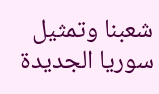شعبنا وتمثيل سوريا الجديدة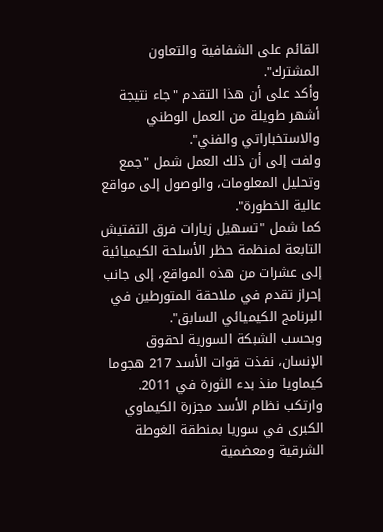القائم على الشفافية والتعاون المشترك".
وأكد على أن هذا التقدم "جاء نتيجة أشهر طويلة من العمل الوطني والاستخباراتي والفني".
ولفت إلى أن ذلك العمل شمل "جمع وتحليل المعلومات، والوصول إلى مواقع عالية الخطورة".
كما شمل "تسهيل زيارات فرق التفتيش التابعة لمنظمة حظر الأسلحة الكيميائية إلى عشرات من هذه المواقع، إلى جانب إحراز تقدم في ملاحقة المتورطين في البرنامج الكيميائي السابق".
وبحسب الشبكة السورية لحقوق الإنسان، نفذت قوات الأسد 217 هجوما كيماويا منذ بدء الثورة في 2011.
وارتكب نظام الأسد مجزرة الكيماوي الكبرى في سوريا بمنطقة الغوطة الشرقية ومعضمية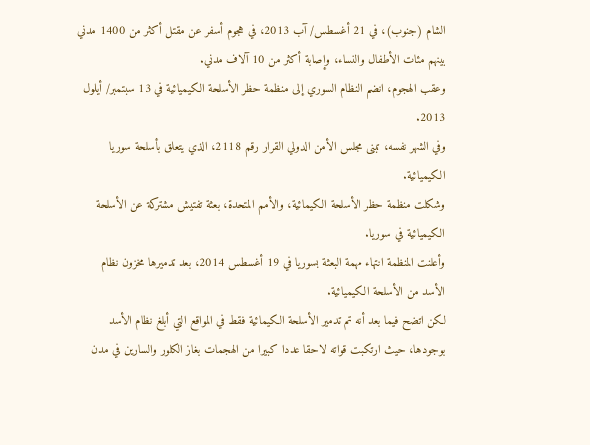الشام (جنوب)، في 21 أغسطس/ آب 2013، في هجوم أسفر عن مقتل أكثر من 1400 مدني بينهم مئات الأطفال والنساء، وإصابة أكثر من 10 آلاف مدني.
وعقب الهجوم، انضم النظام السوري إلى منظمة حظر الأسلحة الكيميائية في 13 سبتمبر/ أيلول 2013.
وفي الشهر نفسه، تبنى مجلس الأمن الدولي القرار رقم 2118، الذي يتعلق بأسلحة سوريا الكيميائية.
وشكلت منظمة حظر الأسلحة الكيمائية، والأمم المتحدة، بعثة تفتيش مشتركة عن الأسلحة الكيميائية في سوريا.
وأعلنت المنظمة انتهاء مهمة البعثة بسوريا في 19 أغسطس 2014، بعد تدميرها مخزون نظام الأسد من الأسلحة الكيميائية.
لكن اتضح فيما بعد أنه تم تدمير الأسلحة الكيمائية فقط في المواقع التي أبلغ نظام الأسد بوجودها، حيث ارتكبت قواته لاحقا عددا كبيرا من الهجمات بغاز الكلور والسارين في مدن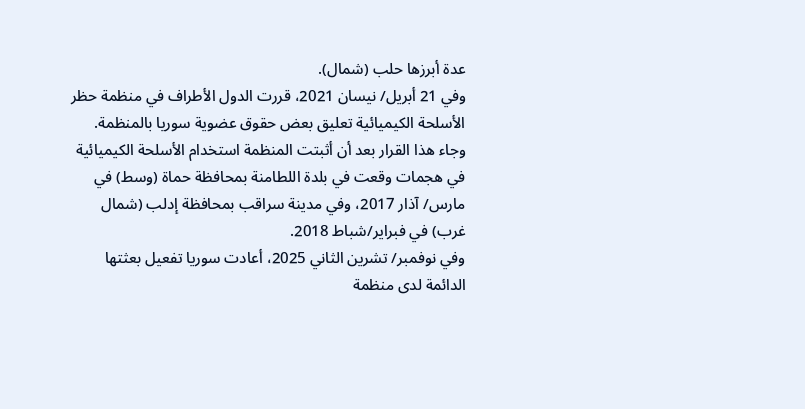عدة أبرزها حلب (شمال).
وفي 21 أبريل/ نيسان 2021، قررت الدول الأطراف في منظمة حظر الأسلحة الكيميائية تعليق بعض حقوق عضوية سوريا بالمنظمة.
وجاء هذا القرار بعد أن أثبتت المنظمة استخدام الأسلحة الكيميائية في هجمات وقعت في بلدة اللطامنة بمحافظة حماة (وسط) في مارس/ آذار 2017، وفي مدينة سراقب بمحافظة إدلب (شمال غرب) في فبراير/شباط 2018.
وفي نوفمبر/ تشرين الثاني 2025، أعادت سوريا تفعيل بعثتها الدائمة لدى منظمة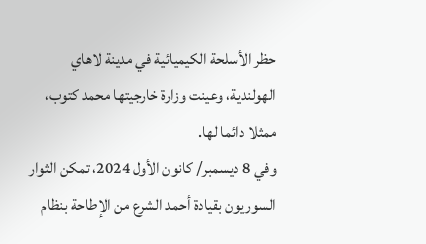حظر الأسلحة الكيميائية في مدينة لاهاي الهولندية، وعينت وزارة خارجيتها محمد كتوب، ممثلا دائما لها.
وفي 8 ديسمبر/ كانون الأول 2024، تمكن الثوار السوريون بقيادة أحمد الشرع من الإطاحة بنظام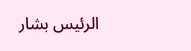الرئيس بشار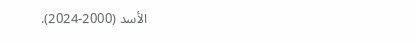الأسد (2000-2024).